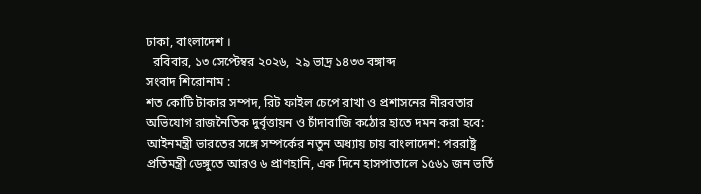ঢাকা, বাংলাদেশ ।
  রবিবার, ১৩ সেপ্টেম্বর ২০২৬,  ২৯ ভাদ্র ১৪৩৩ বঙ্গাব্দ
সংবাদ শিরোনাম :
শত কোটি টাকার সম্পদ, রিট ফাইল চেপে রাখা ও প্রশাসনের নীরবতার অভিযোগ রাজনৈতিক দুর্বৃত্তায়ন ও চাঁদাবাজি কঠোর হাতে দমন করা হবে: আইনমন্ত্রী ভারতের সঙ্গে সম্পর্কের নতুন অধ্যায় চায় বাংলাদেশ: পররাষ্ট্র প্রতিমন্ত্রী ডেঙ্গুতে আরও ৬ প্রাণহানি, এক দিনে হাসপাতালে ১৫৬১ জন ভর্তি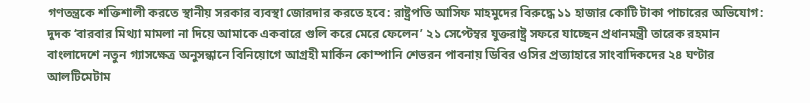গণতন্ত্রকে শক্তিশালী করতে স্থানীয় সরকার ব্যবস্থা জোরদার করতে হবে: রাষ্ট্রপতি আসিফ মাহমুদের বিরুদ্ধে ১১ হাজার কোটি টাকা পাচারের অভিযোগ: দুদক ‘বারবার মিথ্যা মামলা না দিয়ে আমাকে একবারে গুলি করে মেরে ফেলেন’ ২১ সেপ্টেম্বর যুক্তরাষ্ট্র সফরে যাচ্ছেন প্রধানমন্ত্রী তারেক রহমান বাংলাদেশে নতুন গ্যাসক্ষেত্র অনুসন্ধানে বিনিয়োগে আগ্রহী মার্কিন কোম্পানি শেভরন পাবনায় ডিবির ওসির প্রত্যাহারে সাংবাদিকদের ২৪ ঘণ্টার আলটিমেটাম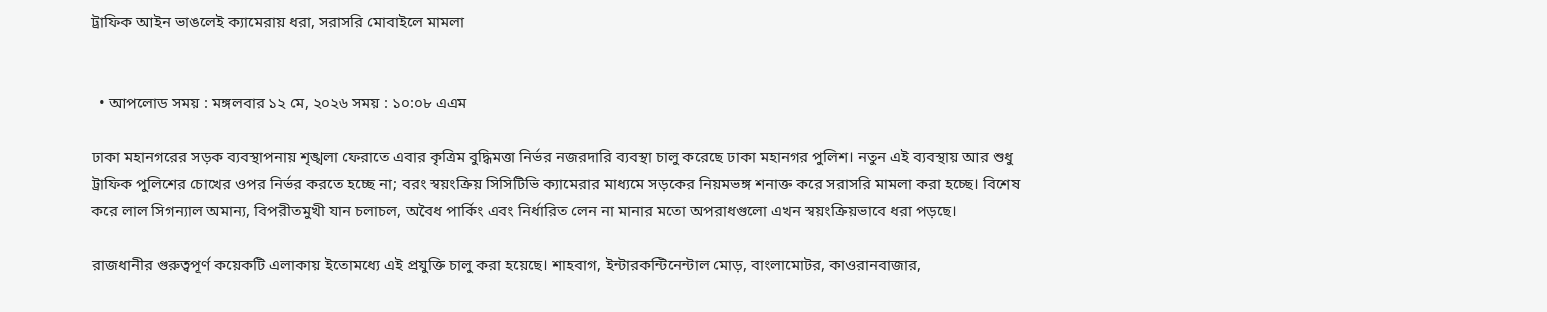ট্রাফিক আইন ভাঙলেই ক্যামেরায় ধরা, সরাসরি মোবাইলে মামলা


  • আপলোড সময় : মঙ্গলবার ১২ মে, ২০২৬ সময় : ১০:০৮ এএম

ঢাকা মহানগরের সড়ক ব্যবস্থাপনায় শৃঙ্খলা ফেরাতে এবার কৃত্রিম বুদ্ধিমত্তা নির্ভর নজরদারি ব্যবস্থা চালু করেছে ঢাকা মহানগর পুলিশ। নতুন এই ব্যবস্থায় আর শুধু ট্রাফিক পুলিশের চোখের ওপর নির্ভর করতে হচ্ছে না; বরং স্বয়ংক্রিয় সিসিটিভি ক্যামেরার মাধ্যমে সড়কের নিয়মভঙ্গ শনাক্ত করে সরাসরি মামলা করা হচ্ছে। বিশেষ করে লাল সিগন্যাল অমান্য, বিপরীতমুখী যান চলাচল, অবৈধ পার্কিং এবং নির্ধারিত লেন না মানার মতো অপরাধগুলো এখন স্বয়ংক্রিয়ভাবে ধরা পড়ছে।

রাজধানীর গুরুত্বপূর্ণ কয়েকটি এলাকায় ইতোমধ্যে এই প্রযুক্তি চালু করা হয়েছে। শাহবাগ, ইন্টারকন্টিনেন্টাল মোড়, বাংলামোটর, কাওরানবাজার,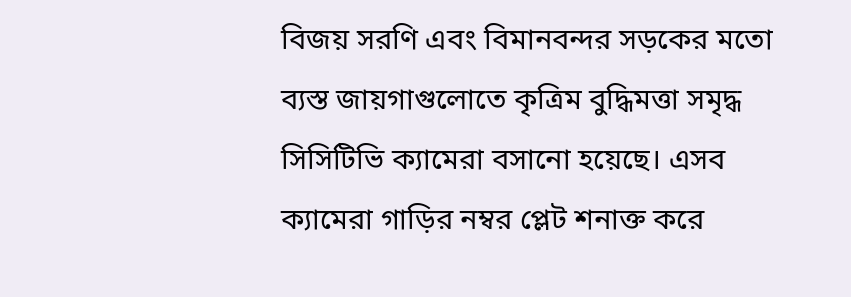বিজয় সরণি এবং বিমানবন্দর সড়কের মতো ব্যস্ত জায়গাগুলোতে কৃত্রিম বুদ্ধিমত্তা সমৃদ্ধ সিসিটিভি ক্যামেরা বসানো হয়েছে। এসব ক্যামেরা গাড়ির নম্বর প্লেট শনাক্ত করে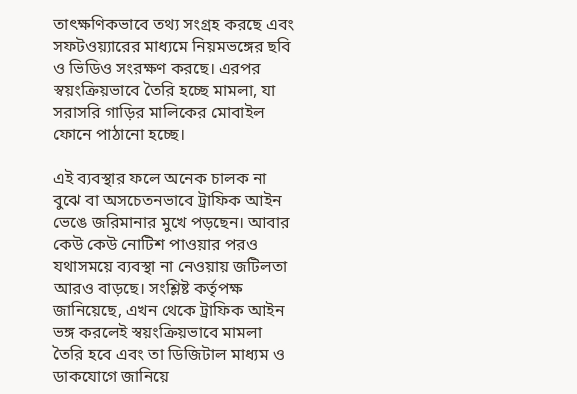তাৎক্ষণিকভাবে তথ্য সংগ্রহ করছে এবং সফটওয়্যারের মাধ্যমে নিয়মভঙ্গের ছবি ও ভিডিও সংরক্ষণ করছে। এরপর স্বয়ংক্রিয়ভাবে তৈরি হচ্ছে মামলা, যা সরাসরি গাড়ির মালিকের মোবাইল ফোনে পাঠানো হচ্ছে।

এই ব্যবস্থার ফলে অনেক চালক না বুঝে বা অসচেতনভাবে ট্রাফিক আইন ভেঙে জরিমানার মুখে পড়ছেন। আবার কেউ কেউ নোটিশ পাওয়ার পরও যথাসময়ে ব্যবস্থা না নেওয়ায় জটিলতা আরও বাড়ছে। সংশ্লিষ্ট কর্তৃপক্ষ জানিয়েছে, এখন থেকে ট্রাফিক আইন ভঙ্গ করলেই স্বয়ংক্রিয়ভাবে মামলা তৈরি হবে এবং তা ডিজিটাল মাধ্যম ও ডাকযোগে জানিয়ে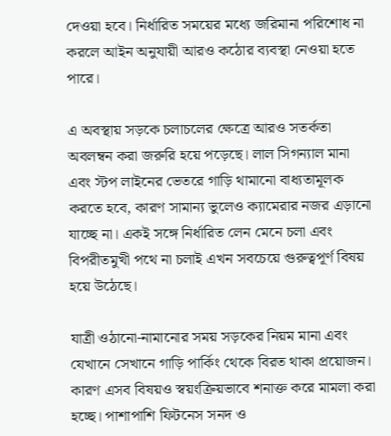দেওয়া হবে। নির্ধারিত সময়ের মধ্যে জরিমানা পরিশোধ না করলে আইন অনুযায়ী আরও কঠোর ব্যবস্থা নেওয়া হতে পারে।

এ অবস্থায় সড়কে চলাচলের ক্ষেত্রে আরও সতর্কতা অবলম্বন করা জরুরি হয়ে পড়েছে। লাল সিগন্যাল মানা এবং স্টপ লাইনের ভেতরে গাড়ি থামানো বাধ্যতামূলক করতে হবে, কারণ সামান্য ভুলেও ক্যামেরার নজর এড়ানো যাচ্ছে না। একই সঙ্গে নির্ধারিত লেন মেনে চলা এবং বিপরীতমুখী পথে না চলাই এখন সবচেয়ে গুরুত্বপূর্ণ বিষয় হয়ে উঠেছে।

যাত্রী ওঠানো-নামানোর সময় সড়কের নিয়ম মানা এবং যেখানে সেখানে গাড়ি পার্কিং থেকে বিরত থাকা প্রয়োজন। কারণ এসব বিষয়ও স্বয়ংক্রিয়ভাবে শনাক্ত করে মামলা করা হচ্ছে। পাশাপাশি ফিটনেস সনদ ও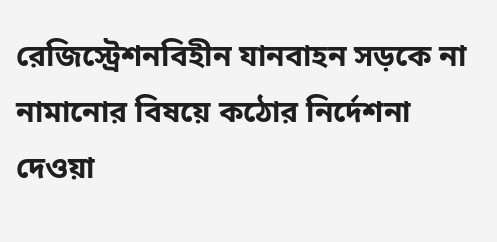রেজিস্ট্রেশনবিহীন যানবাহন সড়কে না নামানোর বিষয়ে কঠোর নির্দেশনা দেওয়া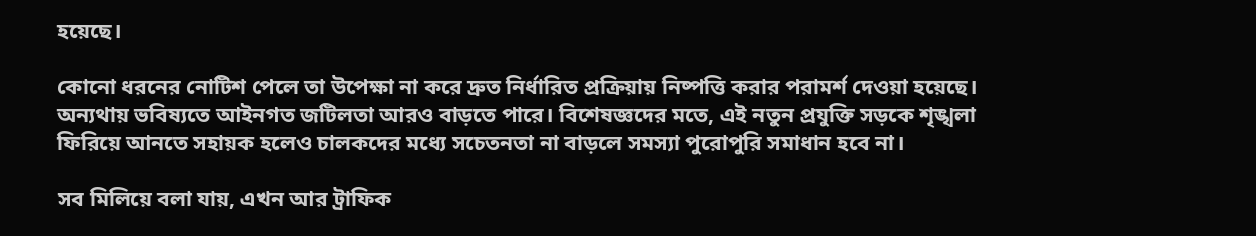হয়েছে।

কোনো ধরনের নোটিশ পেলে তা উপেক্ষা না করে দ্রুত নির্ধারিত প্রক্রিয়ায় নিষ্পত্তি করার পরামর্শ দেওয়া হয়েছে। অন্যথায় ভবিষ্যতে আইনগত জটিলতা আরও বাড়তে পারে। বিশেষজ্ঞদের মতে, এই নতুন প্রযুক্তি সড়কে শৃঙ্খলা ফিরিয়ে আনতে সহায়ক হলেও চালকদের মধ্যে সচেতনতা না বাড়লে সমস্যা পুরোপুরি সমাধান হবে না।

সব মিলিয়ে বলা যায়, এখন আর ট্রাফিক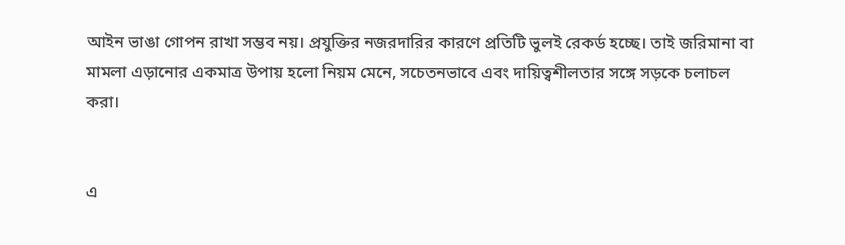আইন ভাঙা গোপন রাখা সম্ভব নয়। প্রযুক্তির নজরদারির কারণে প্রতিটি ভুলই রেকর্ড হচ্ছে। তাই জরিমানা বা মামলা এড়ানোর একমাত্র উপায় হলো নিয়ম মেনে, সচেতনভাবে এবং দায়িত্বশীলতার সঙ্গে সড়কে চলাচল করা।


এ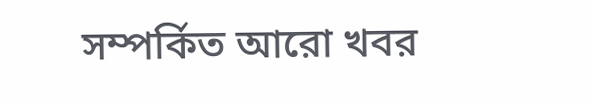সম্পর্কিত আরো খবর